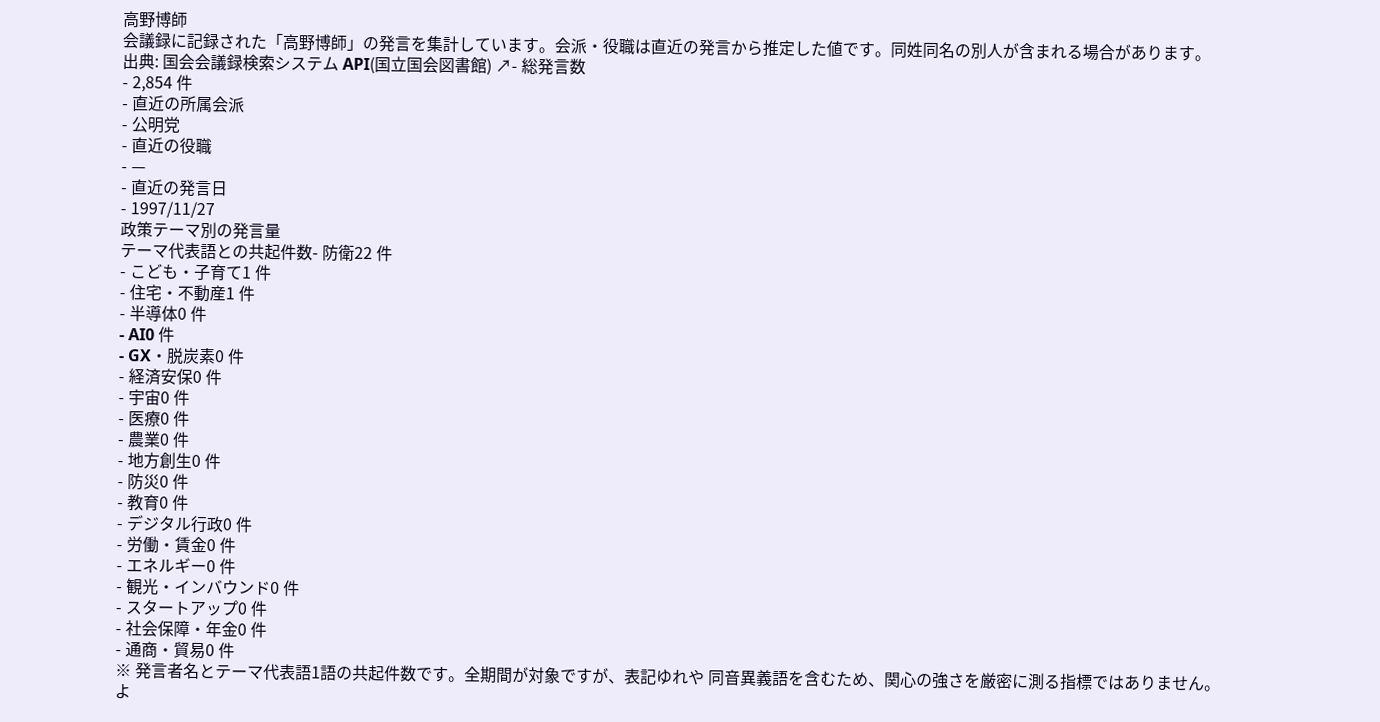高野博師
会議録に記録された「高野博師」の発言を集計しています。会派・役職は直近の発言から推定した値です。同姓同名の別人が含まれる場合があります。
出典: 国会会議録検索システム API(国立国会図書館) ↗- 総発言数
- 2,854 件
- 直近の所属会派
- 公明党
- 直近の役職
- —
- 直近の発言日
- 1997/11/27
政策テーマ別の発言量
テーマ代表語との共起件数- 防衛22 件
- こども・子育て1 件
- 住宅・不動産1 件
- 半導体0 件
- AI0 件
- GX・脱炭素0 件
- 経済安保0 件
- 宇宙0 件
- 医療0 件
- 農業0 件
- 地方創生0 件
- 防災0 件
- 教育0 件
- デジタル行政0 件
- 労働・賃金0 件
- エネルギー0 件
- 観光・インバウンド0 件
- スタートアップ0 件
- 社会保障・年金0 件
- 通商・貿易0 件
※ 発言者名とテーマ代表語1語の共起件数です。全期間が対象ですが、表記ゆれや 同音異義語を含むため、関心の強さを厳密に測る指標ではありません。
よ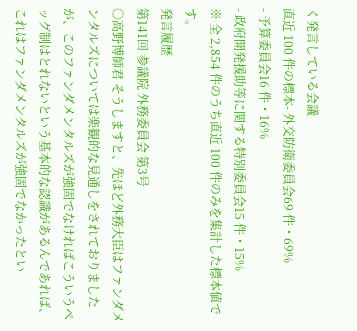く発言している会議
直近 100 件の標本- 外交防衛委員会69 件・69%
- 予算委員会16 件・16%
- 政府開発援助等に関する特別委員会15 件・15%
※ 全 2,854 件のうち直近 100 件のみを集計した標本値です。
発言履歴
第141回 参議院 外務委員会 第3号
○高野博師君 そうしますと、先ほど外務大臣はファンダメンタルズについては楽観的な見通しをされておりましたが、このファンダメンタルズが強固でなければこういうペッグ制はとれないという基本的な認識があるんであれば、これはファンダメンタルズが強固でなかったとい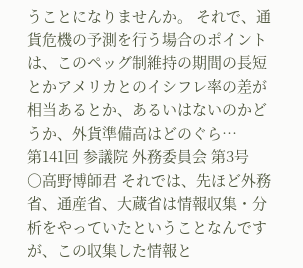うことになりませんか。 それで、通貨危機の予測を行う場合のポイントは、このペッグ制維持の期間の長短とかアメリカとのイシフレ率の差が相当あるとか、あるいはないのかどうか、外貨準備高はどのぐら…
第141回 参議院 外務委員会 第3号
○高野博師君 それでは、先ほど外務省、通産省、大蔵省は情報収集・分析をやっていたということなんですが、この収集した情報と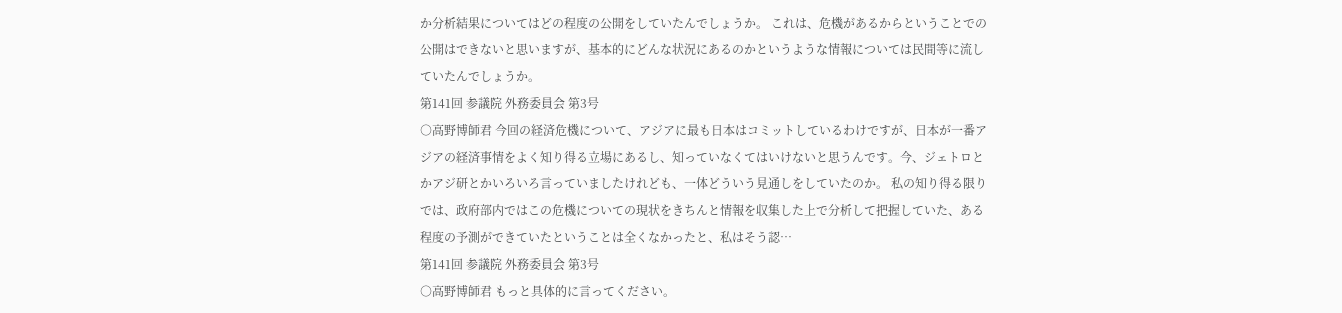か分析結果についてはどの程度の公開をしていたんでしょうか。 これは、危機があるからということでの公開はできないと思いますが、基本的にどんな状況にあるのかというような情報については民間等に流していたんでしょうか。
第141回 参議院 外務委員会 第3号
○高野博師君 今回の経済危機について、アジアに最も日本はコミットしているわけですが、日本が一番アジアの経済事情をよく知り得る立場にあるし、知っていなくてはいけないと思うんです。今、ジェトロとかアジ研とかいろいろ言っていましたけれども、一体どういう見通しをしていたのか。 私の知り得る限りでは、政府部内ではこの危機についての現状をきちんと情報を収集した上で分析して把握していた、ある程度の予測ができていたということは全くなかったと、私はそう認…
第141回 参議院 外務委員会 第3号
○高野博師君 もっと具体的に言ってください。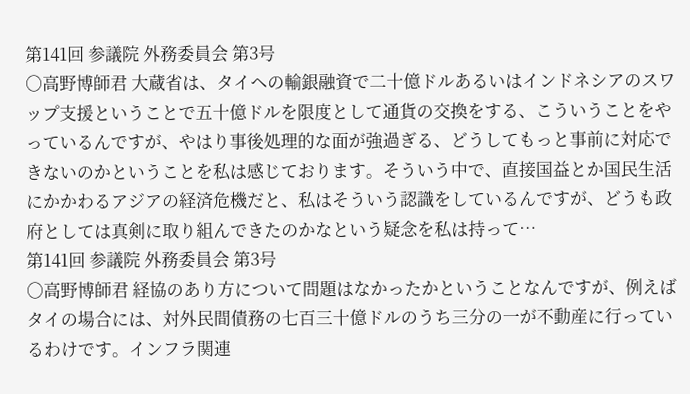第141回 参議院 外務委員会 第3号
○高野博師君 大蔵省は、タイヘの輸銀融資で二十億ドルあるいはインドネシアのスワップ支援ということで五十億ドルを限度として通貨の交換をする、こういうことをやっているんですが、やはり事後処理的な面が強過ぎる、どうしてもっと事前に対応できないのかということを私は感じております。そういう中で、直接国益とか国民生活にかかわるアジアの経済危機だと、私はそういう認識をしているんですが、どうも政府としては真剣に取り組んできたのかなという疑念を私は持って…
第141回 参議院 外務委員会 第3号
○高野博師君 経協のあり方について問題はなかったかということなんですが、例えばタイの場合には、対外民間債務の七百三十億ドルのうち三分の一が不動産に行っているわけです。インフラ関連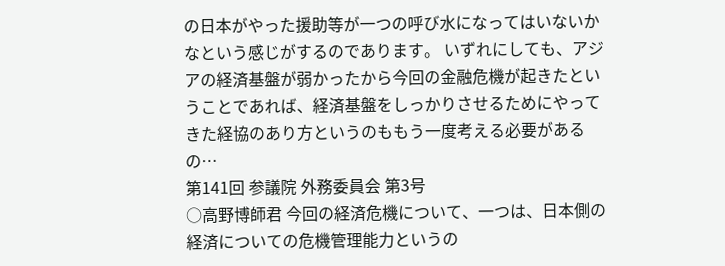の日本がやった援助等が一つの呼び水になってはいないかなという感じがするのであります。 いずれにしても、アジアの経済基盤が弱かったから今回の金融危機が起きたということであれば、経済基盤をしっかりさせるためにやってきた経協のあり方というのももう一度考える必要があるの…
第141回 参議院 外務委員会 第3号
○高野博師君 今回の経済危機について、一つは、日本側の経済についての危機管理能力というの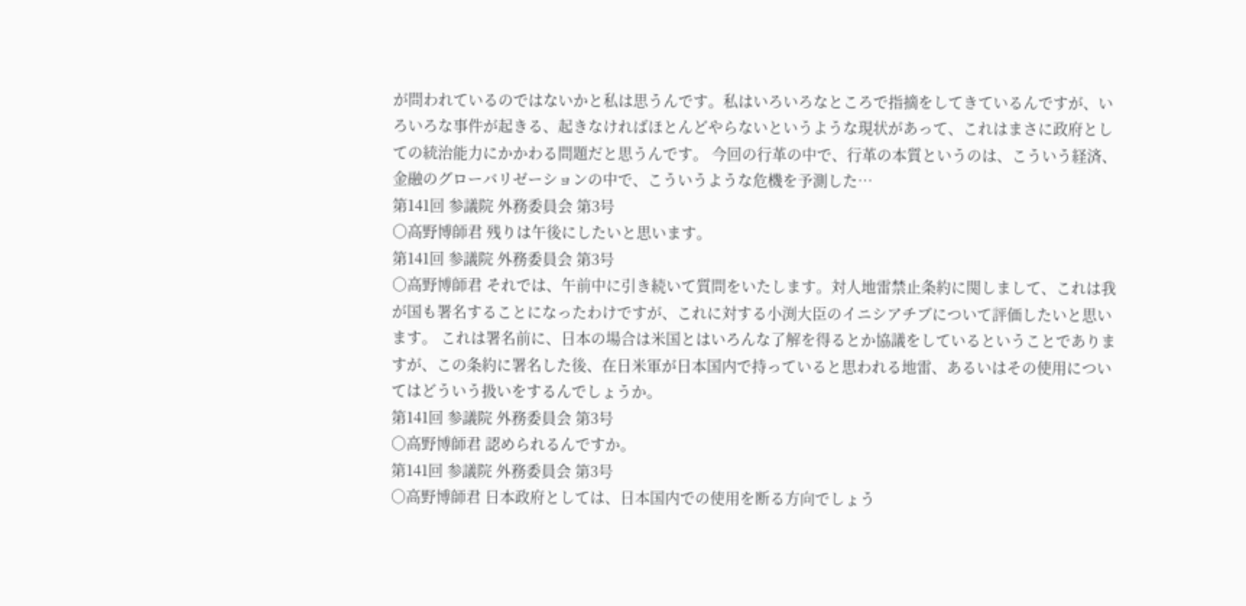が問われているのではないかと私は思うんです。私はいろいろなところで指摘をしてきているんですが、いろいろな事件が起きる、起きなければほとんどやらないというような現状があって、これはまさに政府としての統治能力にかかわる問題だと思うんです。 今回の行革の中で、行革の本質というのは、こういう経済、金融のグローバリゼーションの中で、こういうような危機を予測した…
第141回 参議院 外務委員会 第3号
○高野博師君 残りは午後にしたいと思います。
第141回 参議院 外務委員会 第3号
○高野博師君 それでは、午前中に引き続いて質問をいたします。対人地雷禁止条約に関しまして、これは我が国も署名することになったわけですが、これに対する小渕大臣のイニシアチブについて評価したいと思います。 これは署名前に、日本の場合は米国とはいろんな了解を得るとか協議をしているということでありますが、この条約に署名した後、在日米軍が日本国内で持っていると思われる地雷、あるいはその使用についてはどういう扱いをするんでしょうか。
第141回 参議院 外務委員会 第3号
○高野博師君 認められるんですか。
第141回 参議院 外務委員会 第3号
○高野博師君 日本政府としては、日本国内での使用を断る方向でしょう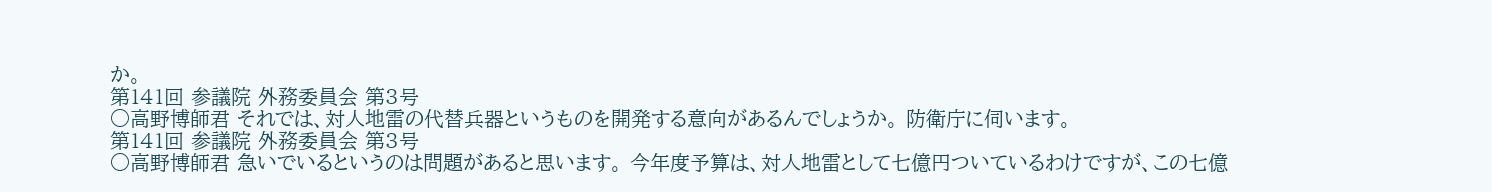か。
第141回 参議院 外務委員会 第3号
○高野博師君 それでは、対人地雷の代替兵器というものを開発する意向があるんでしょうか。 防衛庁に伺います。
第141回 参議院 外務委員会 第3号
○高野博師君 急いでいるというのは問題があると思います。 今年度予算は、対人地雷として七億円ついているわけですが、この七億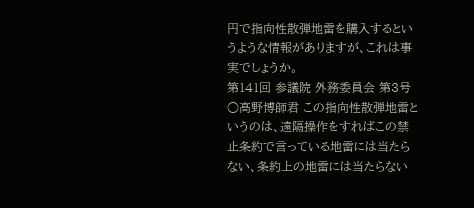円で指向性散弾地雷を購入するというような情報がありますが、これは事実でしょうか。
第141回 参議院 外務委員会 第3号
○高野博師君 この指向性散弾地雷というのは、遠隔操作をすればこの禁止条約で言っている地雷には当たらない、条約上の地雷には当たらない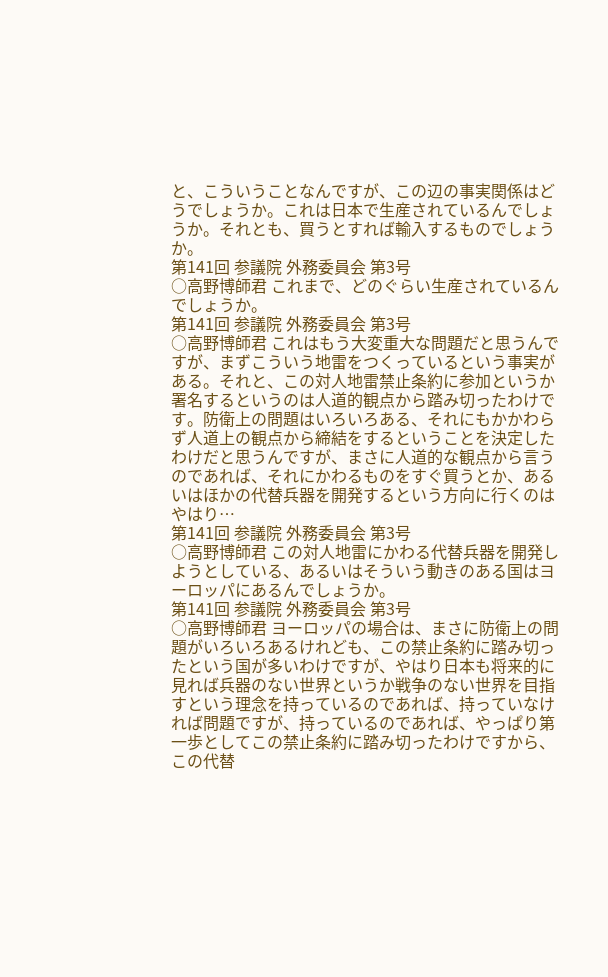と、こういうことなんですが、この辺の事実関係はどうでしょうか。これは日本で生産されているんでしょうか。それとも、買うとすれば輸入するものでしょうか。
第141回 参議院 外務委員会 第3号
○高野博師君 これまで、どのぐらい生産されているんでしょうか。
第141回 参議院 外務委員会 第3号
○高野博師君 これはもう大変重大な問題だと思うんですが、まずこういう地雷をつくっているという事実がある。それと、この対人地雷禁止条約に参加というか署名するというのは人道的観点から踏み切ったわけです。防衛上の問題はいろいろある、それにもかかわらず人道上の観点から締結をするということを決定したわけだと思うんですが、まさに人道的な観点から言うのであれば、それにかわるものをすぐ買うとか、あるいはほかの代替兵器を開発するという方向に行くのはやはり…
第141回 参議院 外務委員会 第3号
○高野博師君 この対人地雷にかわる代替兵器を開発しようとしている、あるいはそういう動きのある国はヨーロッパにあるんでしょうか。
第141回 参議院 外務委員会 第3号
○高野博師君 ヨーロッパの場合は、まさに防衛上の問題がいろいろあるけれども、この禁止条約に踏み切ったという国が多いわけですが、やはり日本も将来的に見れば兵器のない世界というか戦争のない世界を目指すという理念を持っているのであれば、持っていなければ問題ですが、持っているのであれば、やっぱり第一歩としてこの禁止条約に踏み切ったわけですから、この代替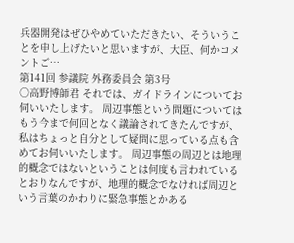兵器開発はぜひやめていただきたい、そういうことを申し上げたいと思いますが、大臣、何かコメントご…
第141回 参議院 外務委員会 第3号
○高野博師君 それでは、ガイドラインについてお伺いいたします。 周辺事態という問題についてはもう今まで何回となく議論されてきたんですが、私はちょっと自分として疑問に思っている点も含めてお伺いいたします。 周辺事態の周辺とは地理的概念ではないということは何度も言われているとおりなんですが、地理的概念でなければ周辺という言葉のかわりに緊急事態とかある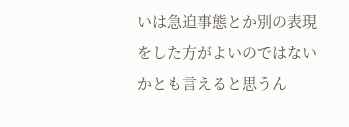いは急迫事態とか別の表現をした方がよいのではないかとも言えると思うん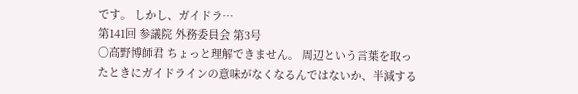です。 しかし、ガイドラ…
第141回 参議院 外務委員会 第3号
○高野博師君 ちょっと理解できません。 周辺という言葉を取ったときにガイドラインの意味がなくなるんではないか、半減する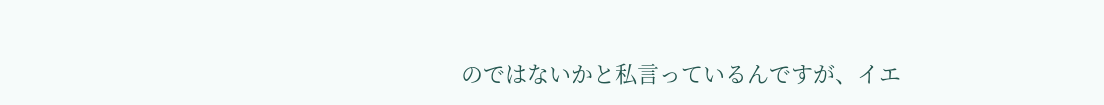のではないかと私言っているんですが、イエ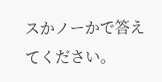スかノーかで答えてください。